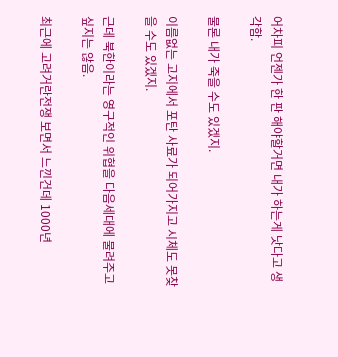어차피 언젠가 한 판 해야할거면 내가 하는게 낫다고 생각함.

물론 내가 죽을 수도 있겠지.

이름없는 고지에서 포탄 사료가 되어가지고 시체도 못찾을 수도 있겠지.

근데 북한이라는 영구적인 위협을 다음세대에 물려주고 싶지는 않음.

최근에 고려거란전쟁 보면서 느낀건데 1000년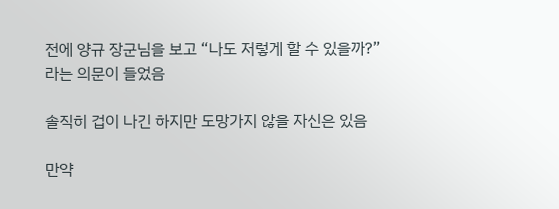전에 양규 장군님을 보고 “나도 저렇게 할 수 있을까?”라는 의문이 들었음

솔직히 겁이 나긴 하지만 도망가지 않을 자신은 있음

만약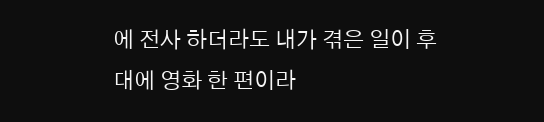에 전사 하더라도 내가 겪은 일이 후대에 영화 한 편이라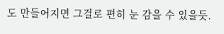도 만들어지면 그걸로 편히 눈 감을 수 있을듯.